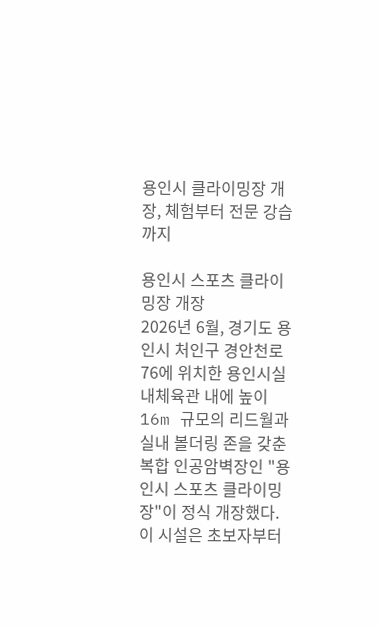용인시 클라이밍장 개장, 체험부터 전문 강습까지

용인시 스포츠 클라이밍장 개장
2026년 6월, 경기도 용인시 처인구 경안천로 76에 위치한 용인시실내체육관 내에 높이 16m 규모의 리드월과 실내 볼더링 존을 갖춘 복합 인공암벽장인 "용인시 스포츠 클라이밍장"이 정식 개장했다. 이 시설은 초보자부터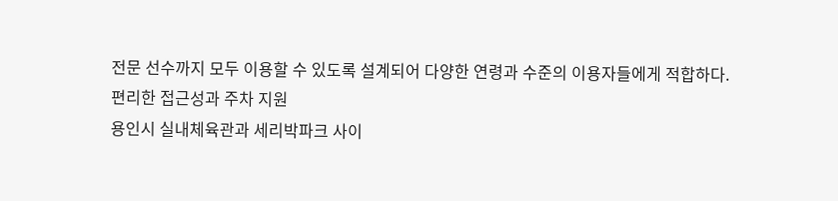전문 선수까지 모두 이용할 수 있도록 설계되어 다양한 연령과 수준의 이용자들에게 적합하다.
편리한 접근성과 주차 지원
용인시 실내체육관과 세리박파크 사이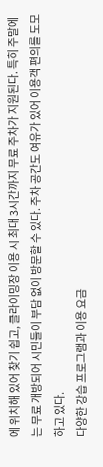에 위치해 있어 찾기 쉽고, 클라이밍장 이용 시 최대 3시간까지 무료 주차가 지원된다. 특히 주말에는 무료 개방되어 시민들이 부담 없이 방문할 수 있다. 주차 공간도 여유가 있어 이용객 편의를 도모하고 있다.
다양한 강습 프로그램과 이용 요금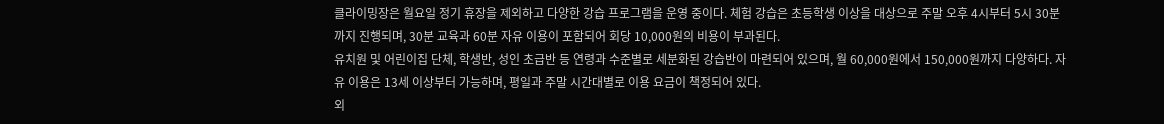클라이밍장은 월요일 정기 휴장을 제외하고 다양한 강습 프로그램을 운영 중이다. 체험 강습은 초등학생 이상을 대상으로 주말 오후 4시부터 5시 30분까지 진행되며, 30분 교육과 60분 자유 이용이 포함되어 회당 10,000원의 비용이 부과된다.
유치원 및 어린이집 단체, 학생반, 성인 초급반 등 연령과 수준별로 세분화된 강습반이 마련되어 있으며, 월 60,000원에서 150,000원까지 다양하다. 자유 이용은 13세 이상부터 가능하며, 평일과 주말 시간대별로 이용 요금이 책정되어 있다.
외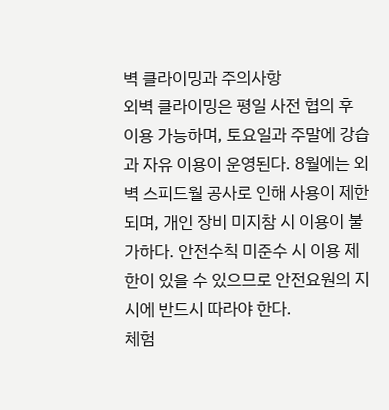벽 클라이밍과 주의사항
외벽 클라이밍은 평일 사전 협의 후 이용 가능하며, 토요일과 주말에 강습과 자유 이용이 운영된다. 8월에는 외벽 스피드월 공사로 인해 사용이 제한되며, 개인 장비 미지참 시 이용이 불가하다. 안전수칙 미준수 시 이용 제한이 있을 수 있으므로 안전요원의 지시에 반드시 따라야 한다.
체험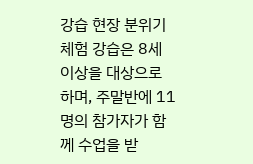강습 현장 분위기
체험 강습은 8세 이상을 대상으로 하며, 주말반에 11명의 참가자가 함께 수업을 받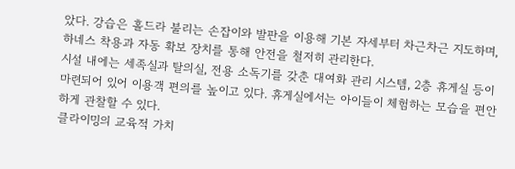았다. 강습은 홀드라 불리는 손잡이와 발판을 이용해 기본 자세부터 차근차근 지도하며, 하네스 착용과 자동 확보 장치를 통해 안전을 철저히 관리한다.
시설 내에는 세족실과 탈의실, 전용 소독기를 갖춘 대여화 관리 시스템, 2층 휴게실 등이 마련되어 있어 이용객 편의를 높이고 있다. 휴게실에서는 아이들이 체험하는 모습을 편안하게 관찰할 수 있다.
클라이밍의 교육적 가치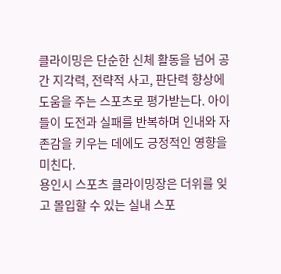클라이밍은 단순한 신체 활동을 넘어 공간 지각력, 전략적 사고, 판단력 향상에 도움을 주는 스포츠로 평가받는다. 아이들이 도전과 실패를 반복하며 인내와 자존감을 키우는 데에도 긍정적인 영향을 미친다.
용인시 스포츠 클라이밍장은 더위를 잊고 몰입할 수 있는 실내 스포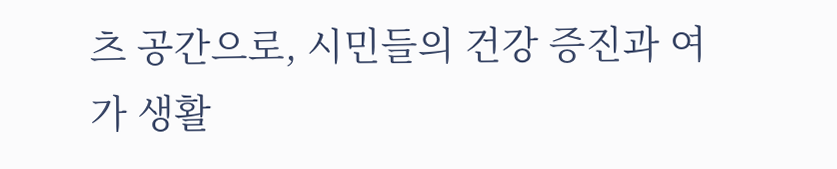츠 공간으로, 시민들의 건강 증진과 여가 생활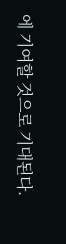에 기여할 것으로 기대된다.